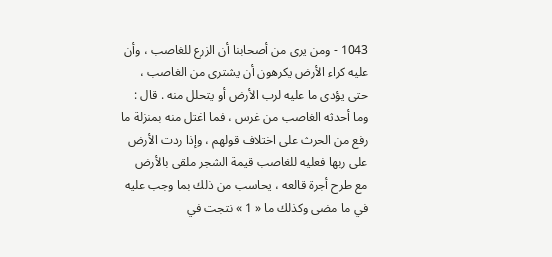1043 - ومن يرى من أصحابنا أن الزرع للغاصب ، وأن عليه كراء الأرض يكرهون أن يشترى من الغاصب ، حتى يؤدى ما عليه لرب الأرض أو يتحلل منه . قال : وما أحدثه الغاصب من غرس ، فما اغتل منه بمنزلة ما رفع من الحرث على اختلاف قولهم ، وإذا ردت الأرض على ربها فعليه للغاصب قيمة الشجر ملقى بالأرض مع طرح أجرة قالعه ، يحاسب من ذلك بما وجب عليه في ما مضى وكذلك ما « 1 » نتجت في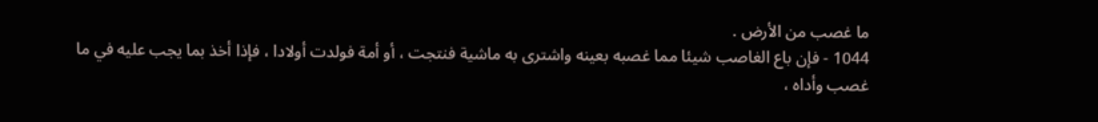ما غصب من الأرض .
1044 - فإن باع الغاصب شيئا مما غصبه بعينه واشترى به ماشية فنتجت ، أو أمة فولدت أولادا ، فإذا أخذ بما يجب عليه في ما غصب وأداه ،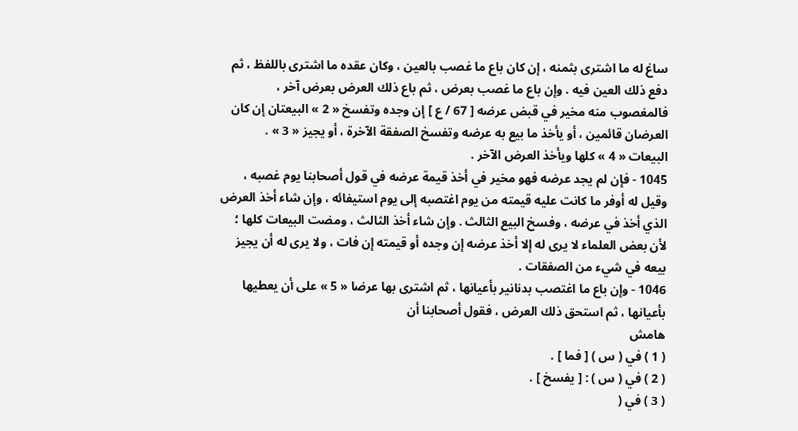ساغ له ما اشترى بثمنه ، إن كان باع ما غصب بالعين ، وكان عقده ما اشترى باللفظ ، ثم دفع ذلك العين فيه . وإن باع ما غصب بعرض ، ثم باع ذلك العرض بعرض آخر ، فالمغصوب منه مخير في قبض عرضه [ 67 / ع ] إن وجده وتفسخ « 2 » البيعتان إن كان العرضان قائمين ، أو يأخذ ما بيع به عرضه وتفسخ الصفقة الآخرة ، أو يجيز « 3 » .
البيعات « 4 » كلها ويأخذ العرض الآخر .
1045 - فإن لم يجد عرضه فهو مخير في أخذ قيمة عرضه في قول أصحابنا يوم غصبه ، وقيل له أوفر ما كانت عليه قيمته من يوم اغتصبه إلى يوم استيفائه ، وإن شاء أخذ العرض الذي أخذ في عرضه ، وفسخ البيع الثالث . وإن شاء أخذ الثالث ، ومضت البيعات كلها ؛ لأن بعض العلماء لا يرى له إلا أخذ عرضه إن وجده أو قيمته إن فات ، ولا يرى له أن يجيز بيعه في شيء من الصفقات .
1046 - وإن باع ما اغتصب بدنانير بأعيانها ، ثم اشترى بها عرضا « 5 » على أن يعطيها بأعيانها ، ثم استحق ذلك العرض ، فقول أصحابنا أن
هامش
( 1 ) في ( س ) [ فما ] .
( 2 ) في ( س ) : [ يفسخ ] .
( 3 ) في (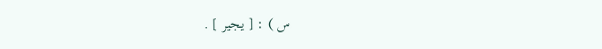س ) : [ يجير ] .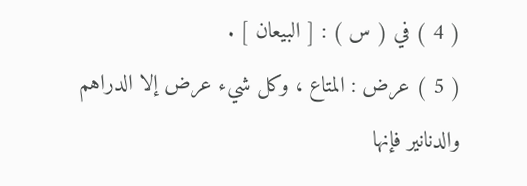( 4 ) في ( س ) : [ البيعان ] .
( 5 ) عرض : المتاع ، وكل شيء عرض إلا الدراهم والدنانير فإنها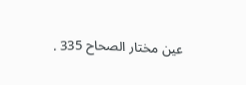عين مختار الصحاح 335 .